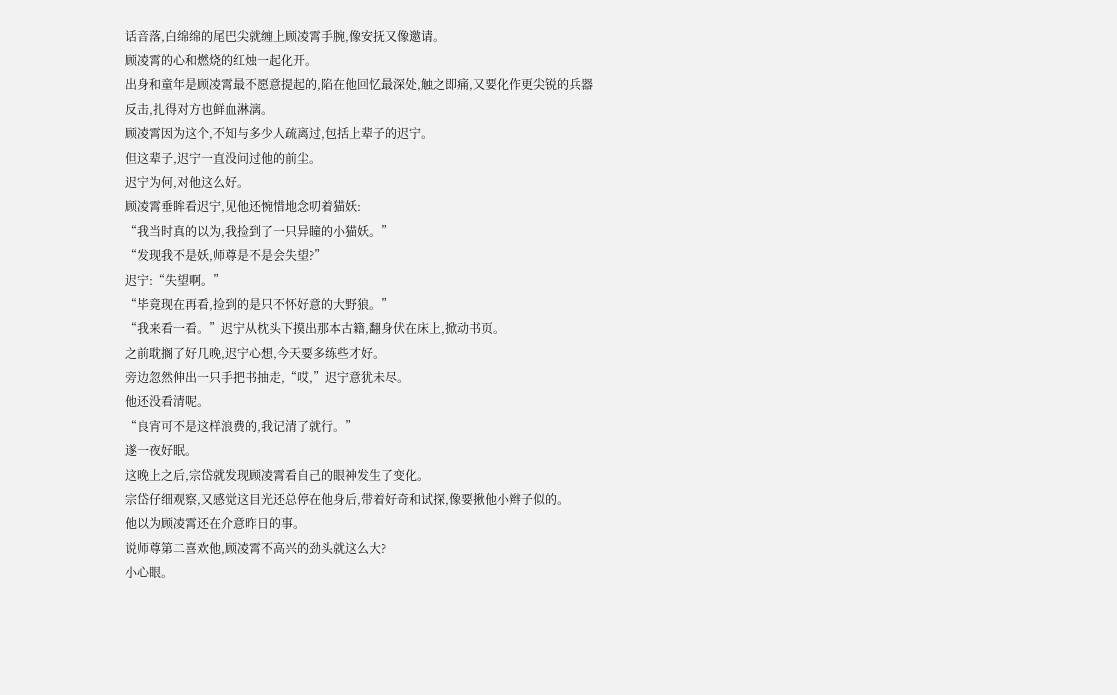话音落,白绵绵的尾巴尖就缠上顾凌霄手腕,像安抚又像邀请。
顾凌霄的心和燃烧的红烛一起化开。
出身和童年是顾凌霄最不愿意提起的,陷在他回忆最深处,触之即痛,又要化作更尖锐的兵器反击,扎得对方也鲜血淋漓。
顾凌霄因为这个,不知与多少人疏离过,包括上辈子的迟宁。
但这辈子,迟宁一直没问过他的前尘。
迟宁为何,对他这么好。
顾凌霄垂眸看迟宁,见他还惋惜地念叨着猫妖:
“我当时真的以为,我捡到了一只异瞳的小猫妖。”
“发现我不是妖,师尊是不是会失望?”
迟宁:“失望啊。”
“毕竟现在再看,捡到的是只不怀好意的大野狼。”
“我来看一看。”迟宁从枕头下摸出那本古籍,翻身伏在床上,掀动书页。
之前耽搁了好几晚,迟宁心想,今天要多练些才好。
旁边忽然伸出一只手把书抽走,“哎,”迟宁意犹未尽。
他还没看清呢。
“良宵可不是这样浪费的,我记清了就行。”
遂一夜好眠。
这晚上之后,宗岱就发现顾凌霄看自己的眼神发生了变化。
宗岱仔细观察,又感觉这目光还总停在他身后,带着好奇和试探,像要揪他小辫子似的。
他以为顾凌霄还在介意昨日的事。
说师尊第二喜欢他,顾凌霄不高兴的劲头就这么大?
小心眼。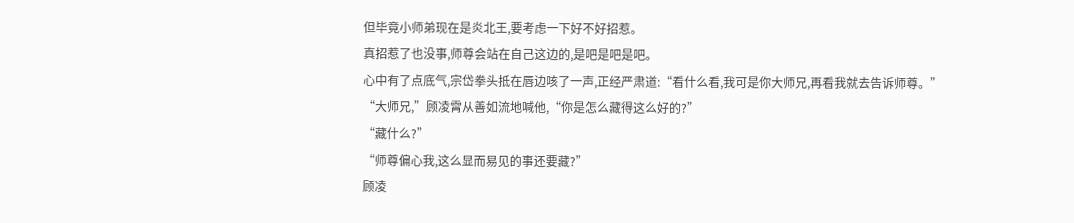但毕竟小师弟现在是炎北王,要考虑一下好不好招惹。
真招惹了也没事,师尊会站在自己这边的,是吧是吧是吧。
心中有了点底气,宗岱拳头抵在唇边咳了一声,正经严肃道:“看什么看,我可是你大师兄,再看我就去告诉师尊。”
“大师兄,”顾凌霄从善如流地喊他,“你是怎么藏得这么好的?”
“藏什么?”
“师尊偏心我,这么显而易见的事还要藏?”
顾凌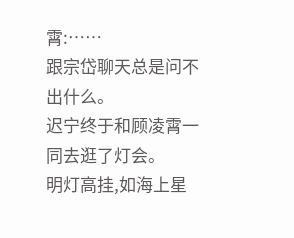霄:……
跟宗岱聊天总是问不出什么。
迟宁终于和顾凌霄一同去逛了灯会。
明灯高挂,如海上星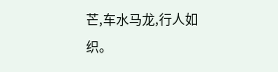芒,车水马龙,行人如织。